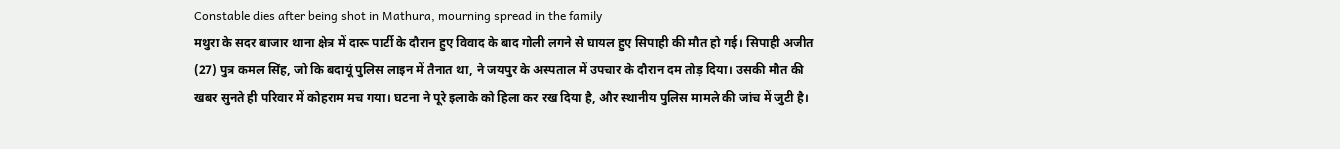Constable dies after being shot in Mathura, mourning spread in the family
मथुरा के सदर बाजार थाना क्षेत्र में दारू पार्टी के दौरान हुए विवाद के बाद गोली लगने से घायल हुए सिपाही की मौत हो गई। सिपाही अजीत (27) पुत्र कमल सिंह, जो कि बदायूं पुलिस लाइन में तैनात था, ने जयपुर के अस्पताल में उपचार के दौरान दम तोड़ दिया। उसकी मौत की खबर सुनते ही परिवार में कोहराम मच गया। घटना ने पूरे इलाके को हिला कर रख दिया है, और स्थानीय पुलिस मामले की जांच में जुटी है।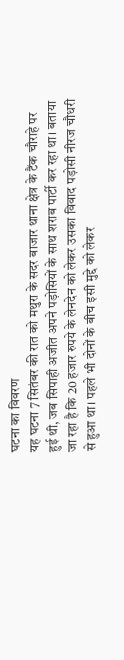घटना का विवरण
यह घटना 7 सितंबर की रात को मथुरा के सदर बाजार थाना क्षेत्र के टैंक चौराहे पर हुई थी, जब सिपाही अजीत अपने पड़ोसियों के साथ शराब पार्टी कर रहा था। बताया जा रहा है कि 20 हजार रुपये के लेनदेन को लेकर उसका विवाद पड़ोसी नीरज चौधरी से हुआ था। पहले भी दोनों के बीच इसी मुद्दे को लेकर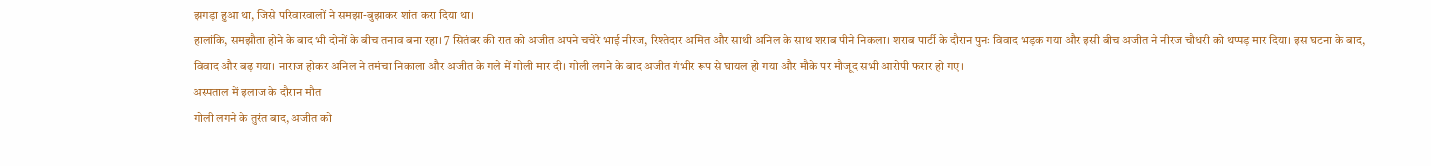झगड़ा हुआ था, जिसे परिवारवालों ने समझा-बुझाकर शांत करा दिया था।
हालांकि, समझौता होने के बाद भी दोनों के बीच तनाव बना रहा। 7 सितंबर की रात को अजीत अपने चचेरे भाई नीरज, रिश्तेदार अमित और साथी अनिल के साथ शराब पीने निकला। शराब पार्टी के दौरान पुनः विवाद भड़क गया और इसी बीच अजीत ने नीरज चौधरी को थप्पड़ मार दिया। इस घटना के बाद, विवाद और बढ़ गया। नाराज होकर अनिल ने तमंचा निकाला और अजीत के गले में गोली मार दी। गोली लगने के बाद अजीत गंभीर रूप से घायल हो गया और मौके पर मौजूद सभी आरोपी फरार हो गए।
अस्पताल में इलाज के दौरान मौत
गोली लगने के तुरंत बाद, अजीत को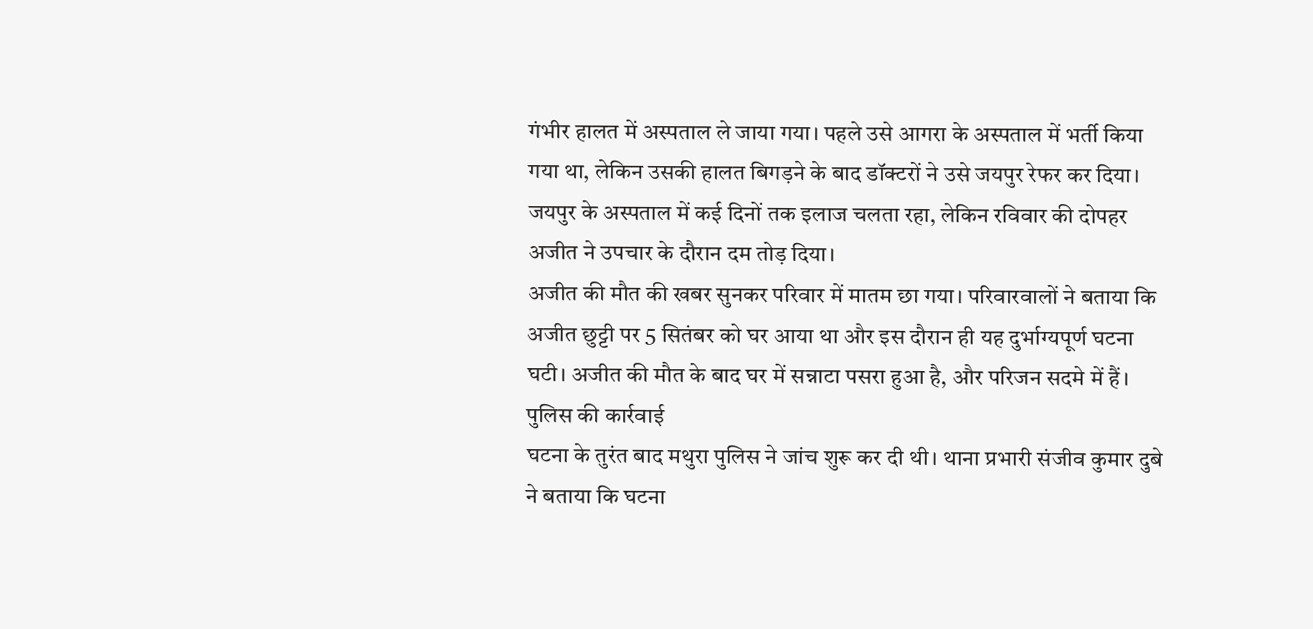गंभीर हालत में अस्पताल ले जाया गया। पहले उसे आगरा के अस्पताल में भर्ती किया गया था, लेकिन उसकी हालत बिगड़ने के बाद डॉक्टरों ने उसे जयपुर रेफर कर दिया। जयपुर के अस्पताल में कई दिनों तक इलाज चलता रहा, लेकिन रविवार की दोपहर अजीत ने उपचार के दौरान दम तोड़ दिया।
अजीत की मौत की खबर सुनकर परिवार में मातम छा गया। परिवारवालों ने बताया कि अजीत छुट्टी पर 5 सितंबर को घर आया था और इस दौरान ही यह दुर्भाग्यपूर्ण घटना घटी। अजीत की मौत के बाद घर में सन्नाटा पसरा हुआ है, और परिजन सदमे में हैं।
पुलिस की कार्रवाई
घटना के तुरंत बाद मथुरा पुलिस ने जांच शुरू कर दी थी। थाना प्रभारी संजीव कुमार दुबे ने बताया कि घटना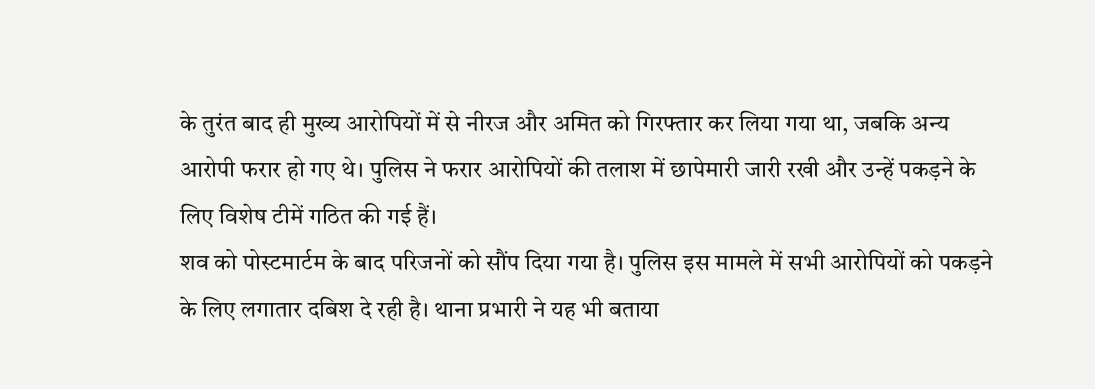के तुरंत बाद ही मुख्य आरोपियों में से नीरज और अमित को गिरफ्तार कर लिया गया था, जबकि अन्य आरोपी फरार हो गए थे। पुलिस ने फरार आरोपियों की तलाश में छापेमारी जारी रखी और उन्हें पकड़ने के लिए विशेष टीमें गठित की गई हैं।
शव को पोस्टमार्टम के बाद परिजनों को सौंप दिया गया है। पुलिस इस मामले में सभी आरोपियों को पकड़ने के लिए लगातार दबिश दे रही है। थाना प्रभारी ने यह भी बताया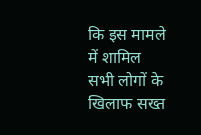कि इस मामले में शामिल सभी लोगों के खिलाफ सख्त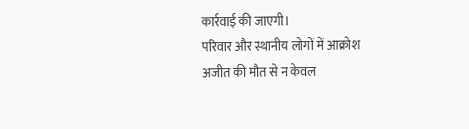कार्रवाई की जाएगी।
परिवार और स्थानीय लोगों में आक्रोश
अजीत की मौत से न केवल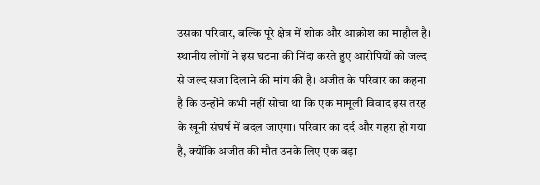उसका परिवार, बल्कि पूरे क्षेत्र में शोक और आक्रोश का माहौल है। स्थानीय लोगों ने इस घटना की निंदा करते हुए आरोपियों को जल्द से जल्द सजा दिलाने की मांग की है। अजीत के परिवार का कहना है कि उन्होंने कभी नहीं सोचा था कि एक मामूली विवाद इस तरह के खूनी संघर्ष में बदल जाएगा। परिवार का दर्द और गहरा हो गया है, क्योंकि अजीत की मौत उनके लिए एक बड़ा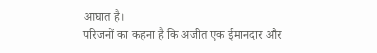आघात है।
परिजनों का कहना है कि अजीत एक ईमानदार और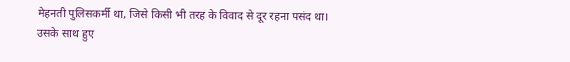मेहनती पुलिसकर्मी था, जिसे किसी भी तरह के विवाद से दूर रहना पसंद था। उसके साथ हुए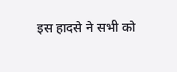इस हादसे ने सभी को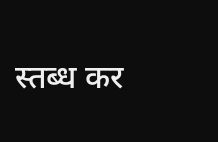स्तब्ध कर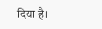दिया है।